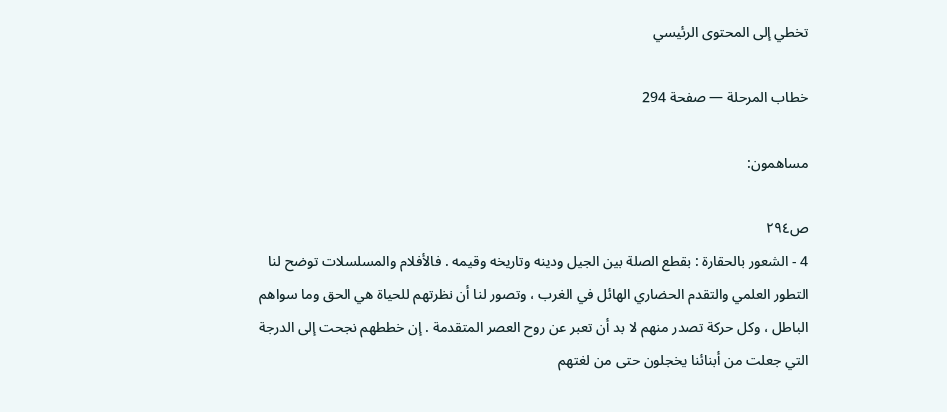تخطي إلى المحتوى الرئيسي

خطاب المرحلة — صفحة 294

مساهمون:

ص٢٩٤
4 - الشعور بالحقارة : بقطع الصلة بين الجيل ودينه وتاريخه وقيمه . فالأفلام والمسلسلات توضح لنا التطور العلمي والتقدم الحضاري الهائل في الغرب ، وتصور لنا أن نظرتهم للحياة هي الحق وما سواهم الباطل ، وكل حركة تصدر منهم لا بد أن تعبر عن روح العصر المتقدمة . إن خططهم نجحت إلى الدرجة التي جعلت من أبنائنا يخجلون حتى من لغتهم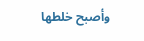وأصبح خلطها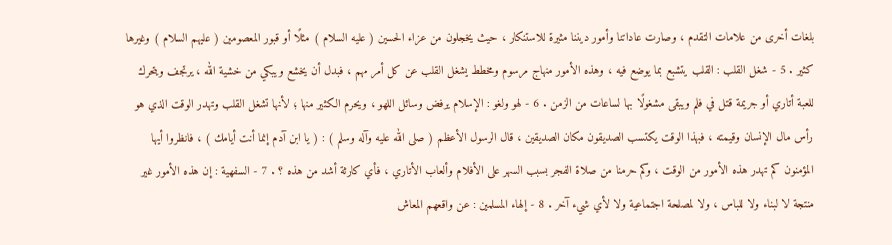بلغات أخرى من علامات التقدم ، وصارت عاداتنا وأمور ديننا مثيرة للاستنكار ، حيث يخجلون من عزاء الحسين ( عليه السلام ) مثلًا أو قبور المعصومين ( عليهم السلام ) وغيرها كثير . 5 - شغل القلب : القلب يتشبع بما يوضع فيه ، وهذه الأمور منهاج مرسوم ومخطط يشغل القلب عن كل أمر مهم ، فبدل أن يخشع ويبكي من خشية الله ، يرتجف ويتحرك للعبة أتاري أو جريمة قتل في فلم ويبقى مشغولًا بها لساعات من الزمن . 6 - لهو ولغو : الإسلام يرفض وسائل اللهو ، ويحرم الكثير منها ؛ لأنها تشغل القلب وتهدر الوقت الذي هو رأس مال الإنسان وقيمته ، فبهذا الوقت يكتسب الصديقون مكان الصديقين ، قال الرسول الأعظم ( صلى الله عليه وآله وسلم ) : ( يا ابن آدم إنما أنت أيامك ) ، فانظروا أيها المؤمنون كم تهدر هذه الأمور من الوقت ، وكم حرمنا من صلاة الفجر بسبب السهر على الأفلام وألعاب الأتاري ، فأي كارثة أشد من هذه ؟ . 7 - السفهية : إن هذه الأمور غير منتجة لا لبناء ولا للباس ، ولا لمصلحة اجتماعية ولا لأي شيء آخر . 8 - إلهاء المسلمين : عن واقعهم المعاش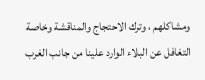ومشاكلهم ، وترك الاحتجاج والمناقشة وخاصة التغافل عن البلاء الوارد علينا من جانب الغرب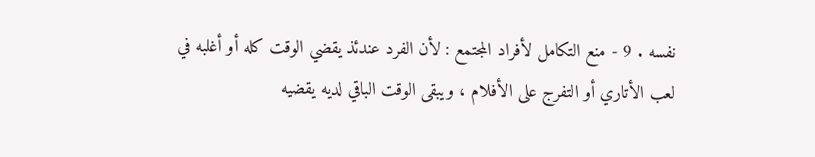نفسه . 9 - منع التكامل لأفراد المجتمع : لأن الفرد عندئذ يقضي الوقت كله أو أغلبه في لعب الأتاري أو التفرج على الأفلام ، ويبقى الوقت الباقي لديه يقضيه